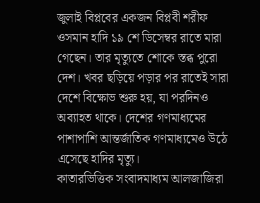জুলাই বিপ্লবের একজন বিপ্লবী শরীফ ওসমান হাদি ১৯ শে ডিসেম্বর রাতে মারা গেছেন। তার মৃত্যুতে শোকে স্তব্ধ পুরো দেশ। খবর ছড়িয়ে পড়ার পর রাতেই সারা দেশে বিক্ষোভ শুরু হয়, যা পরদিনও অব্যাহত থাকে। দেশের গণমাধ্যমের পাশাপাশি আন্তর্জাতিক গণমাধ্যমেও উঠে এসেছে হাদির মৃত্যু।
কাতারভিত্তিক সংবাদমাধ্যম আলজাজিরা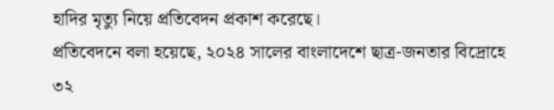হাদির মৃত্যু নিয়ে প্রতিবেদন প্রকাশ করেছে।
প্রতিবেদনে বলা হয়েছে, ২০২৪ সালের বাংলাদেশে ছাত্র-জনতার বিদ্রোহে ৩২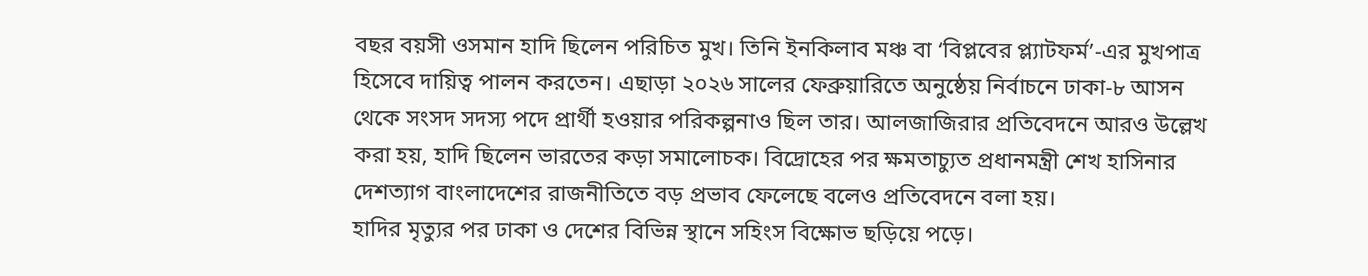বছর বয়সী ওসমান হাদি ছিলেন পরিচিত মুখ। তিনি ইনকিলাব মঞ্চ বা ‘বিপ্লবের প্ল্যাটফর্ম’-এর মুখপাত্র হিসেবে দায়িত্ব পালন করতেন। এছাড়া ২০২৬ সালের ফেব্রুয়ারিতে অনুষ্ঠেয় নির্বাচনে ঢাকা-৮ আসন থেকে সংসদ সদস্য পদে প্রার্থী হওয়ার পরিকল্পনাও ছিল তার। আলজাজিরার প্রতিবেদনে আরও উল্লেখ করা হয়, হাদি ছিলেন ভারতের কড়া সমালোচক। বিদ্রোহের পর ক্ষমতাচ্যুত প্রধানমন্ত্রী শেখ হাসিনার দেশত্যাগ বাংলাদেশের রাজনীতিতে বড় প্রভাব ফেলেছে বলেও প্রতিবেদনে বলা হয়।
হাদির মৃত্যুর পর ঢাকা ও দেশের বিভিন্ন স্থানে সহিংস বিক্ষোভ ছড়িয়ে পড়ে।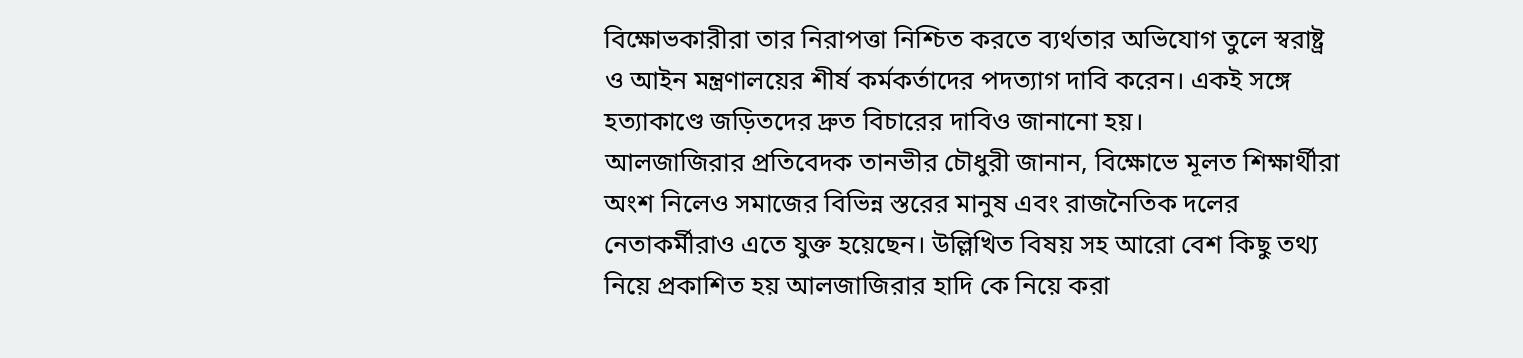বিক্ষোভকারীরা তার নিরাপত্তা নিশ্চিত করতে ব্যর্থতার অভিযোগ তুলে স্বরাষ্ট্র ও আইন মন্ত্রণালয়ের শীর্ষ কর্মকর্তাদের পদত্যাগ দাবি করেন। একই সঙ্গে হত্যাকাণ্ডে জড়িতদের দ্রুত বিচারের দাবিও জানানো হয়।
আলজাজিরার প্রতিবেদক তানভীর চৌধুরী জানান, বিক্ষোভে মূলত শিক্ষার্থীরা অংশ নিলেও সমাজের বিভিন্ন স্তরের মানুষ এবং রাজনৈতিক দলের নেতাকর্মীরাও এতে যুক্ত হয়েছেন। উল্লিখিত বিষয় সহ আরো বেশ কিছু তথ্য নিয়ে প্রকাশিত হয় আলজাজিরার হাদি কে নিয়ে করা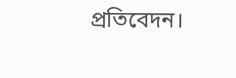প্রতিবেদন।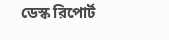ডেস্ক রিপোর্ট